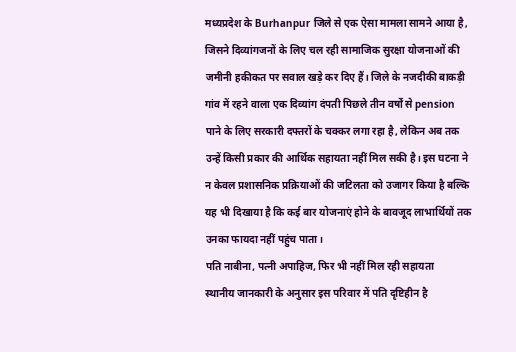मध्यप्रदेश के Burhanpur जिले से एक ऐसा मामला सामने आया है, जिसने दिव्यांगजनों के लिए चल रही सामाजिक सुरक्षा योजनाओं की जमीनी हकीकत पर सवाल खड़े कर दिए हैं। जिले के नजदीकी बाकड़ी गांव में रहने वाला एक दिव्यांग दंपती पिछले तीन वर्षों से pension पाने के लिए सरकारी दफ्तरों के चक्कर लगा रहा है, लेकिन अब तक उन्हें किसी प्रकार की आर्थिक सहायता नहीं मिल सकी है। इस घटना ने न केवल प्रशासनिक प्रक्रियाओं की जटिलता को उजागर किया है बल्कि यह भी दिखाया है कि कई बार योजनाएं होने के बावजूद लाभार्थियों तक उनका फायदा नहीं पहुंच पाता।
पति नाबीना, पत्नी अपाहिज, फिर भी नहीं मिल रही सहायता
स्थानीय जानकारी के अनुसार इस परिवार में पति दृष्टिहीन है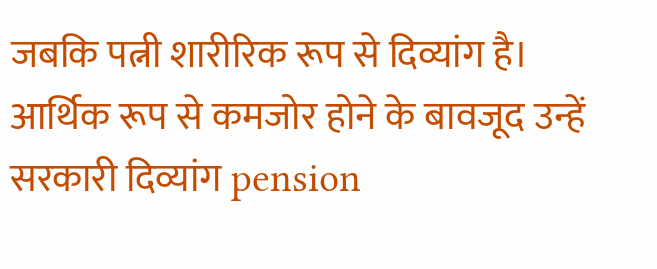जबकि पत्नी शारीरिक रूप से दिव्यांग है। आर्थिक रूप से कमजोर होने के बावजूद उन्हें सरकारी दिव्यांग pension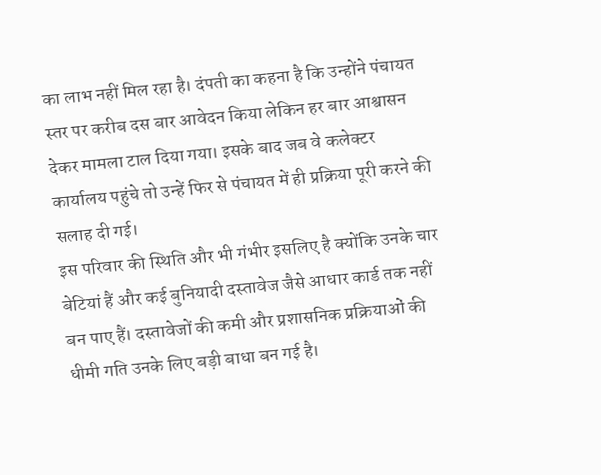का लाभ नहीं मिल रहा है। दंपती का कहना है कि उन्होंने पंचायत स्तर पर करीब दस बार आवेदन किया लेकिन हर बार आश्वासन देकर मामला टाल दिया गया। इसके बाद जब वे कलेक्टर कार्यालय पहुंचे तो उन्हें फिर से पंचायत में ही प्रक्रिया पूरी करने की सलाह दी गई।
इस परिवार की स्थिति और भी गंभीर इसलिए है क्योंकि उनके चार बेटियां हैं और कई बुनियादी दस्तावेज जैसे आधार कार्ड तक नहीं बन पाए हैं। दस्तावेजों की कमी और प्रशासनिक प्रक्रियाओं की धीमी गति उनके लिए बड़ी बाधा बन गई है।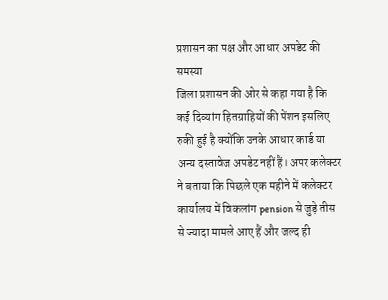प्रशासन का पक्ष और आधार अपडेट की समस्या
जिला प्रशासन की ओर से कहा गया है कि कई दिव्यांग हितग्राहियों की पेंशन इसलिए रुकी हुई है क्योंकि उनके आधार कार्ड या अन्य दस्तावेज अपडेट नहीं हैं। अपर कलेक्टर ने बताया कि पिछले एक महीने में कलेक्टर कार्यालय में विकलांग pension से जुड़े तीस से ज्यादा मामले आए हैं और जल्द ही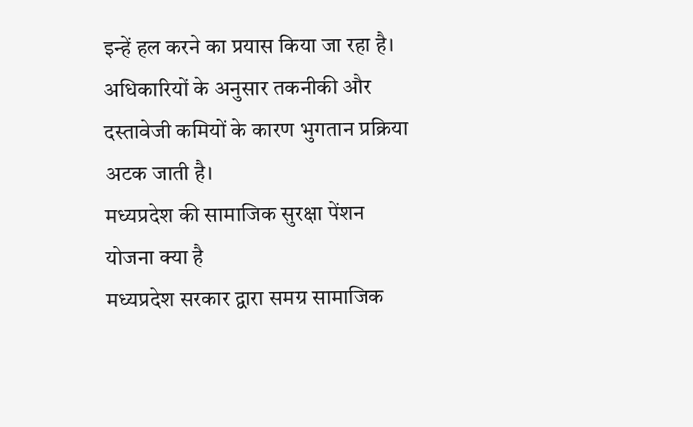इन्हें हल करने का प्रयास किया जा रहा है। अधिकारियों के अनुसार तकनीकी और दस्तावेजी कमियों के कारण भुगतान प्रक्रिया अटक जाती है।
मध्यप्रदेश की सामाजिक सुरक्षा पेंशन योजना क्या है
मध्यप्रदेश सरकार द्वारा समग्र सामाजिक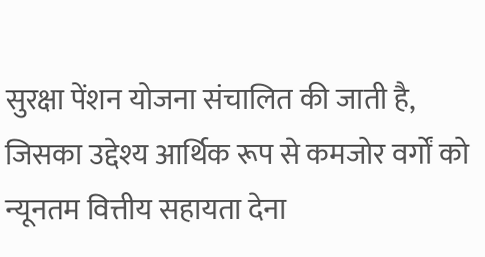सुरक्षा पेंशन योजना संचालित की जाती है, जिसका उद्देश्य आर्थिक रूप से कमजोर वर्गों को न्यूनतम वित्तीय सहायता देना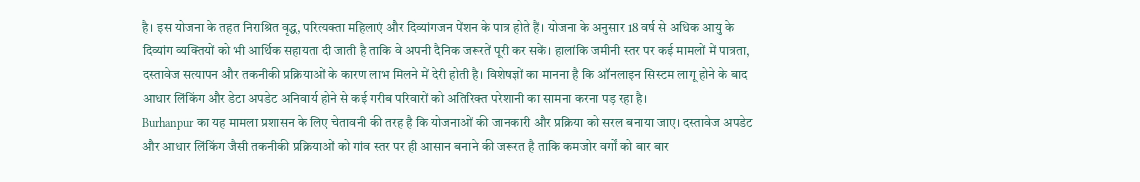है। इस योजना के तहत निराश्रित वृद्ध, परित्यक्ता महिलाएं और दिव्यांगजन पेंशन के पात्र होते हैं। योजना के अनुसार 18 वर्ष से अधिक आयु के दिव्यांग व्यक्तियों को भी आर्थिक सहायता दी जाती है ताकि वे अपनी दैनिक जरूरतें पूरी कर सकें। हालांकि जमीनी स्तर पर कई मामलों में पात्रता, दस्तावेज सत्यापन और तकनीकी प्रक्रियाओं के कारण लाभ मिलने में देरी होती है। विशेषज्ञों का मानना है कि ऑनलाइन सिस्टम लागू होने के बाद आधार लिंकिंग और डेटा अपडेट अनिवार्य होने से कई गरीब परिवारों को अतिरिक्त परेशानी का सामना करना पड़ रहा है।
Burhanpur का यह मामला प्रशासन के लिए चेतावनी की तरह है कि योजनाओं की जानकारी और प्रक्रिया को सरल बनाया जाए। दस्तावेज अपडेट और आधार लिंकिंग जैसी तकनीकी प्रक्रियाओं को गांव स्तर पर ही आसान बनाने की जरूरत है ताकि कमजोर वर्गों को बार बार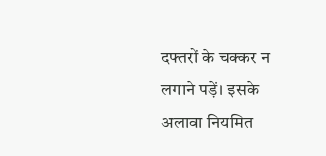दफ्तरों के चक्कर न लगाने पड़ें। इसके अलावा नियमित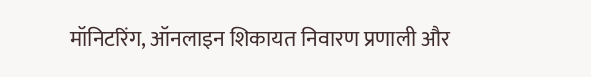मॉनिटरिंग, ऑनलाइन शिकायत निवारण प्रणाली और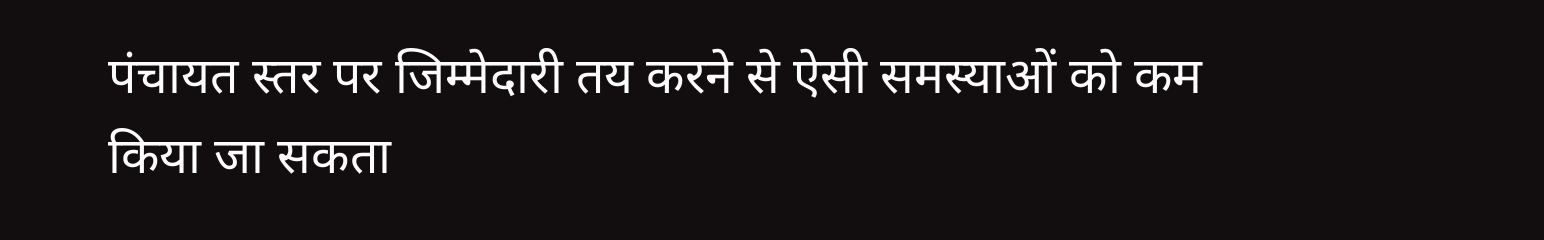पंचायत स्तर पर जिम्मेदारी तय करने से ऐसी समस्याओं को कम किया जा सकता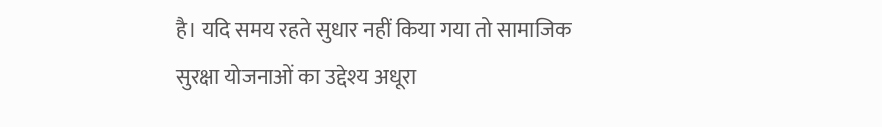है। यदि समय रहते सुधार नहीं किया गया तो सामाजिक सुरक्षा योजनाओं का उद्देश्य अधूरा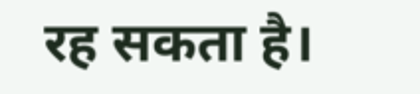रह सकता है।